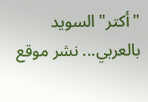"أكتر" السويد بالعربي... نشر موقع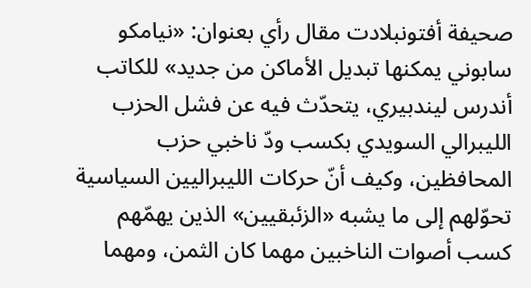صحيفة أفتونبلادت مقال رأي بعنوان: «نيامكو سابوني يمكنها تبديل الأماكن من جديد» للكاتب أندرس ليندبيري، يتحدّث فيه عن فشل الحزب الليبرالي السويدي بكسب ودّ ناخبي حزب المحافظين، وكيف أنّ حركات الليبراليين السياسية تحوّلهم إلى ما يشبه «الزئبقيين» الذين يهمّهم كسب أصوات الناخبين مهما كان الثمن، ومهما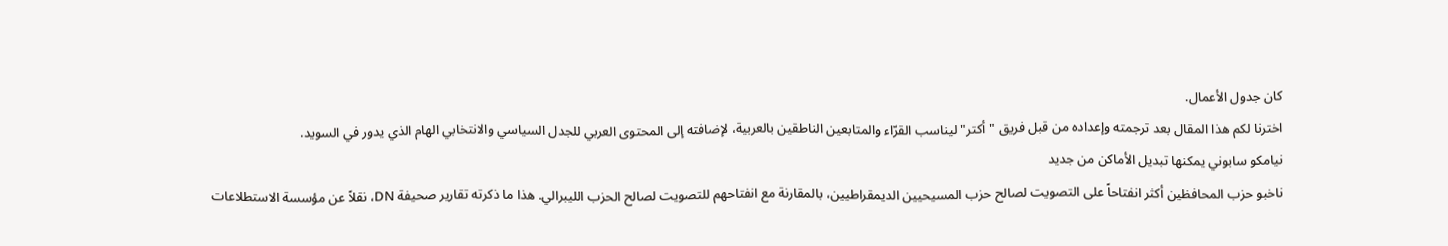كان جدول الأعمال.
اخترنا لكم هذا المقال بعد ترجمته وإعداده من قبل فريق "أكتر" ليناسب القرّاء والمتابعين الناطقين بالعربية، لإضافته إلى المحتوى العربي للجدل السياسي والانتخابي الهام الذي يدور في السويد.
نيامكو سابوني يمكنها تبديل الأماكن من جديد
ناخبو حزب المحافظين أكثر انفتاحاً على التصويت لصالح حزب المسيحيين الديمقراطيين، بالمقارنة مع انفتاحهم للتصويت لصالح الحزب الليبرالي. هذا ما ذكرته تقارير صحيفة DN، نقلاً عن مؤسسة الاستطلاعات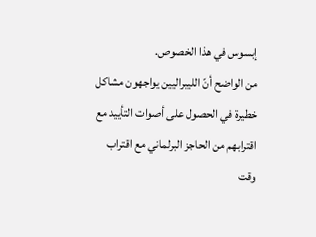إبسوس في هذا الخصوص.
من الواضح أنّ الليبراليين يواجهون مشاكل خطيرة في الحصول على أصوات التأييد مع اقترابهم من الحاجز البرلماني مع اقتراب وقت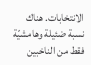الانتخابات. هناك نسبة ضئيلة وهامشيّة فقط من الناخبين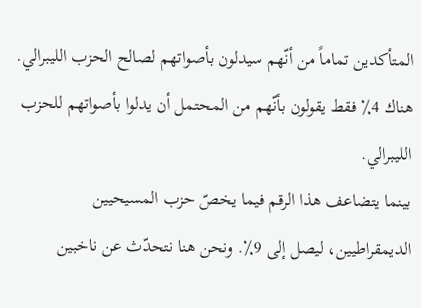المتأكدين تماماً من أنّهم سيدلون بأصواتهم لصالح الحزب الليبرالي. هناك 4٪ فقط يقولون بأنّهم من المحتمل أن يدلوا بأصواتهم للحزب الليبرالي.
بينما يتضاعف هذا الرقم فيما يخصّ حزب المسيحيين الديمقراطيين، ليصل إلى 9٪. ونحن هنا نتحدّث عن ناخبين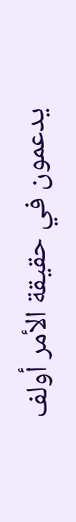يدعمون في حقيقة الأمر أولف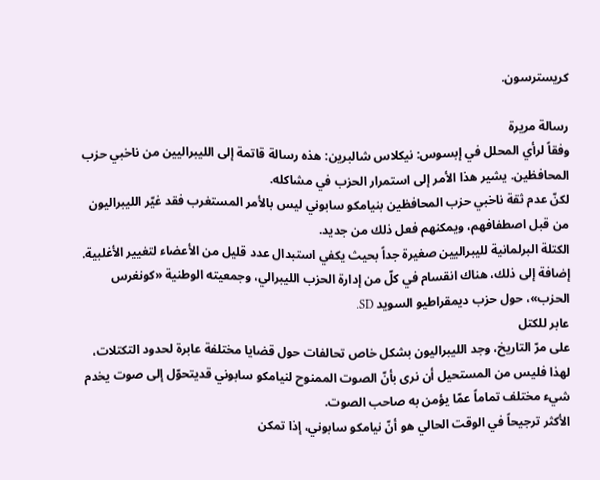كريسترسون.

رسالة مريرة
وفقاً لرأي المحلل في إبسوس: نيكلاس شالبرين: هذه رسالة قاتمة إلى الليبراليين من ناخبي حزب المحافظين. يشير هذا الأمر إلى استمرار الحزب في مشاكله.
لكنّ عدم ثقة ناخبي حزب المحافظين بنيامكو سابوني ليس بالأمر المستغرب فقد غيّر الليبراليون من قبل اصطفافهم، ويمكنهم فعل ذلك من جديد.
الكتلة البرلمانية لليبراليين صغيرة جداً بحيث يكفي استبدال عدد قليل من الأعضاء لتغيير الأغلبية. إضافة إلى ذلك، هناك انقسام في كلّ من إدارة الحزب الليبرالي، وجمعيته الوطنية «كونغرس الحزب»، حول حزب ديمقراطيو السويد SD.
عابر للكتل
على مرّ التاريخ، وجد الليبراليون بشكل خاص تحالفات حول قضايا مختلفة عابرة لحدود التكتلات، لهذا فليس من المستحيل أن نرى بأنّ الصوت الممنوح لنيامكو سابوني قديتحوّل إلى صوت يخدم شيء مختلف تماماً عمّا يؤمن به صاحب الصوت.
الأكثر ترجيحاً في الوقت الحالي هو أنّ نيامكو سابوني، إذا تمكن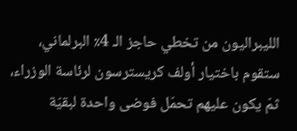الليبراليون من تخطي حاجز الـ 4٪ البرلماني، ستقوم باختيار أولف كريسترسون لرئاسة الوزراء، ثمّ يكون عليهم تحمّل فوضى واحدة لبقيّة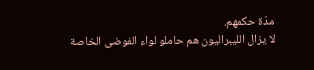مدّة حكمهم.
لا يزال الليبراليون هم حاملو لواء الفوضى الخاصة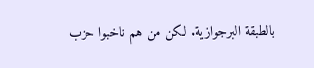بالطبقة البرجوازية. لكن من هم ناخبوا حزب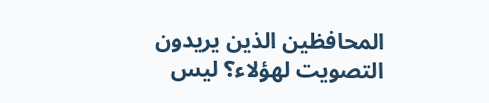المحافظين الذين يريدون التصويت لهؤلاء؟ ليس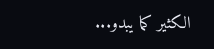الكثير كما يبدو...